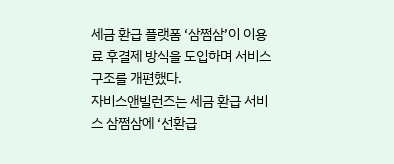세금 환급 플랫폼 ‘삼쩜삼’이 이용료 후결제 방식을 도입하며 서비스 구조를 개편했다.
자비스앤빌런즈는 세금 환급 서비스 삼쩜삼에 ‘선환급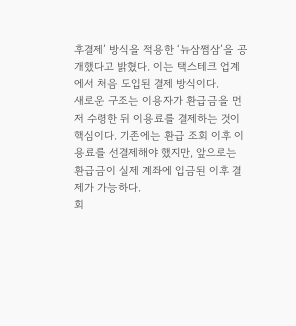후결제’ 방식을 적용한 ‘뉴삼쩜삼’을 공개했다고 밝혔다. 이는 택스테크 업계에서 처음 도입된 결제 방식이다.
새로운 구조는 이용자가 환급금을 먼저 수령한 뒤 이용료를 결제하는 것이 핵심이다. 기존에는 환급 조회 이후 이용료를 선결제해야 했지만, 앞으로는 환급금이 실제 계좌에 입금된 이후 결제가 가능하다.
회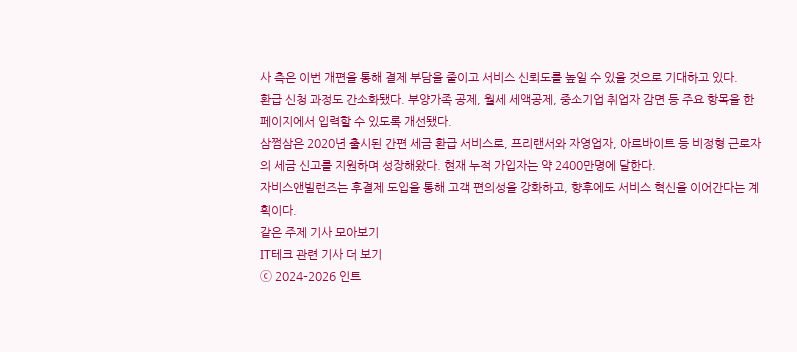사 측은 이번 개편을 통해 결제 부담을 줄이고 서비스 신뢰도를 높일 수 있을 것으로 기대하고 있다.
환급 신청 과정도 간소화됐다. 부양가족 공제, 월세 세액공제, 중소기업 취업자 감면 등 주요 항목을 한 페이지에서 입력할 수 있도록 개선됐다.
삼쩜삼은 2020년 출시된 간편 세금 환급 서비스로, 프리랜서와 자영업자, 아르바이트 등 비정형 근로자의 세금 신고를 지원하며 성장해왔다. 현재 누적 가입자는 약 2400만명에 달한다.
자비스앤빌런즈는 후결제 도입을 통해 고객 편의성을 강화하고, 향후에도 서비스 혁신을 이어간다는 계획이다.
같은 주제 기사 모아보기
IT테크 관련 기사 더 보기
ⓒ 2024–2026 인트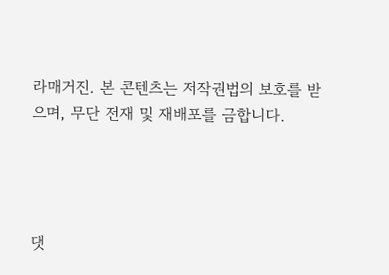라매거진. 본 콘텐츠는 저작권법의 보호를 받으며, 무단 전재 및 재배포를 금합니다.




댓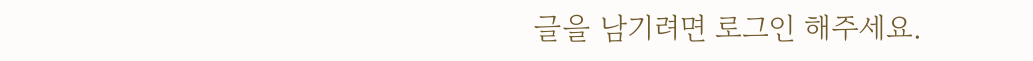글을 남기려면 로그인 해주세요.